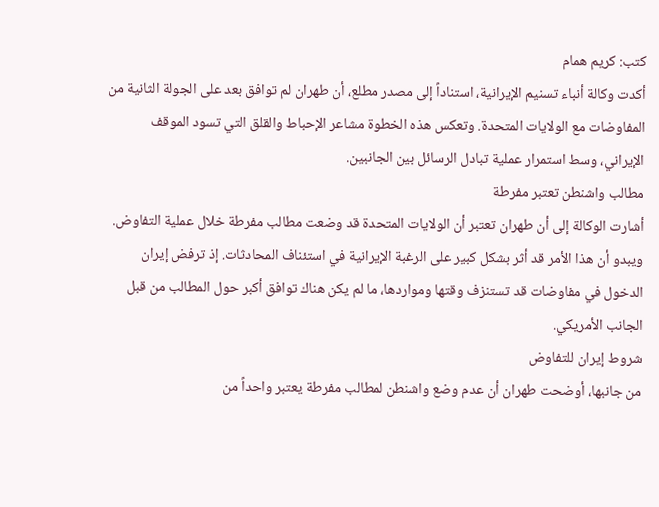كتب: كريم همام
أكدت وكالة أنباء تسنيم الإيرانية، استناداً إلى مصدر مطلع، أن طهران لم توافق بعد على الجولة الثانية من المفاوضات مع الولايات المتحدة. وتعكس هذه الخطوة مشاعر الإحباط والقلق التي تسود الموقف الإيراني، وسط استمرار عملية تبادل الرسائل بين الجانبين.
مطالب واشنطن تعتبر مفرطة
أشارت الوكالة إلى أن طهران تعتبر أن الولايات المتحدة قد وضعت مطالب مفرطة خلال عملية التفاوض. ويبدو أن هذا الأمر قد أثر بشكل كبير على الرغبة الإيرانية في استئناف المحادثات. إذ ترفض إيران الدخول في مفاوضات قد تستنزف وقتها ومواردها، ما لم يكن هناك توافق أكبر حول المطالب من قبل الجانب الأمريكي.
شروط إيران للتفاوض
من جانبها، أوضحت طهران أن عدم وضع واشنطن لمطالب مفرطة يعتبر واحداً من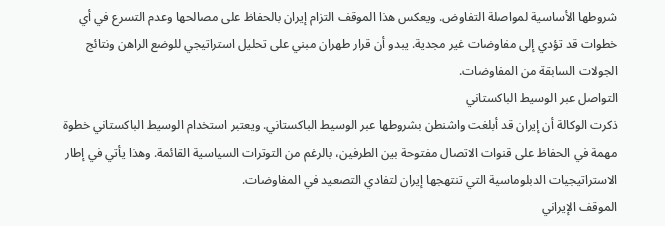شروطها الأساسية لمواصلة التفاوض. ويعكس هذا الموقف التزام إيران بالحفاظ على مصالحها وعدم التسرع في أي خطوات قد تؤدي إلى مفاوضات غير مجدية. يبدو أن قرار طهران مبني على تحليل استراتيجي للوضع الراهن ونتائج الجولات السابقة من المفاوضات.
التواصل عبر الوسيط الباكستاني
ذكرت الوكالة أن إيران قد أبلغت واشنطن بشروطها عبر الوسيط الباكستاني. ويعتبر استخدام الوسيط الباكستاني خطوة مهمة في الحفاظ على قنوات الاتصال مفتوحة بين الطرفين، بالرغم من التوترات السياسية القائمة. وهذا يأتي في إطار الاستراتيجيات الدبلوماسية التي تنتهجها إيران لتفادي التصعيد في المفاوضات.
الموقف الإيراني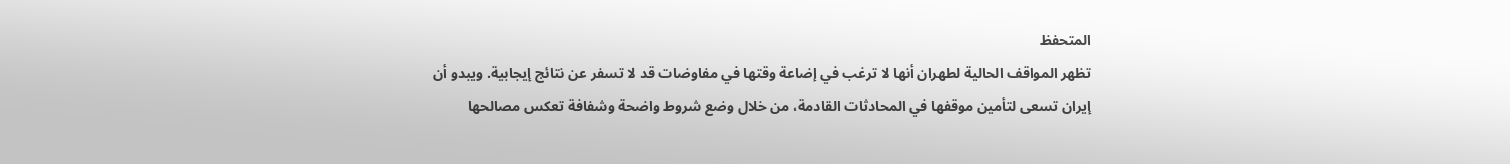المتحفظ
تظهر المواقف الحالية لطهران أنها لا ترغب في إضاعة وقتها في مفاوضات قد لا تسفر عن نتائج إيجابية. ويبدو أن إيران تسعى لتأمين موقفها في المحادثات القادمة، من خلال وضع شروط واضحة وشفافة تعكس مصالحها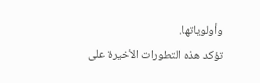وأولوياتها.
تؤكد هذه التطورات الأخيرة على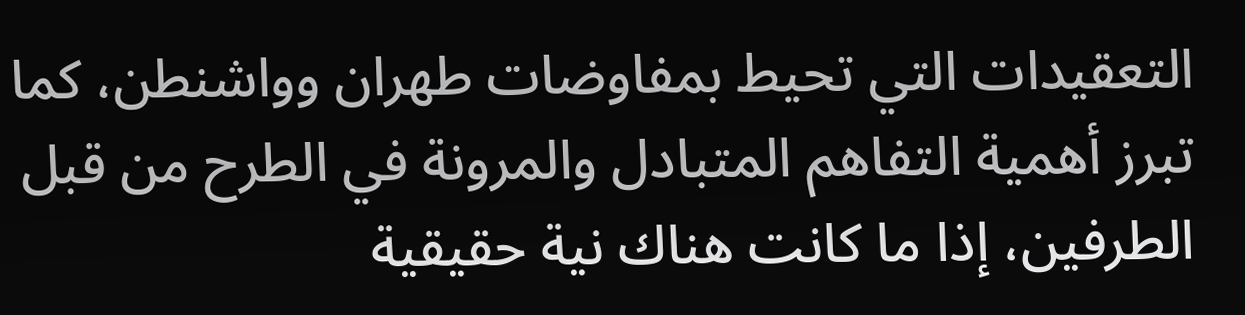التعقيدات التي تحيط بمفاوضات طهران وواشنطن، كما تبرز أهمية التفاهم المتبادل والمرونة في الطرح من قبل الطرفين، إذا ما كانت هناك نية حقيقية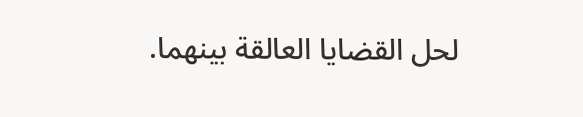لحل القضايا العالقة بينهما.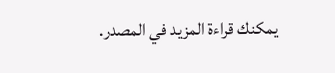يمكنك قراءة المزيد في المصدر.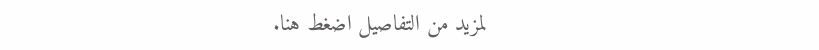لمزيد من التفاصيل اضغط هنا.